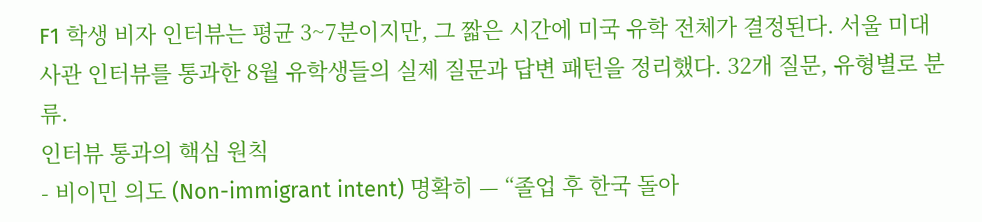F1 학생 비자 인터뷰는 평균 3~7분이지만, 그 짧은 시간에 미국 유학 전체가 결정된다. 서울 미대사관 인터뷰를 통과한 8월 유학생들의 실제 질문과 답변 패턴을 정리했다. 32개 질문, 유형별로 분류.
인터뷰 통과의 핵심 원칙
- 비이민 의도 (Non-immigrant intent) 명확히 — “졸업 후 한국 돌아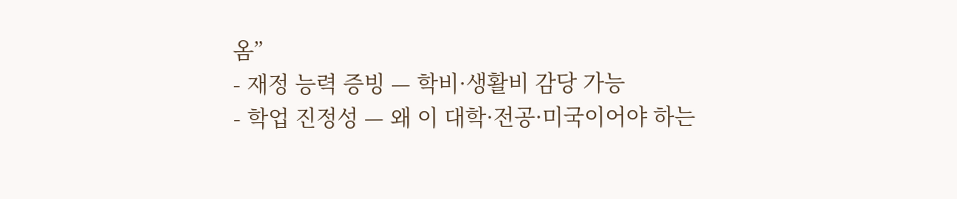옴”
- 재정 능력 증빙 — 학비·생활비 감당 가능
- 학업 진정성 — 왜 이 대학·전공·미국이어야 하는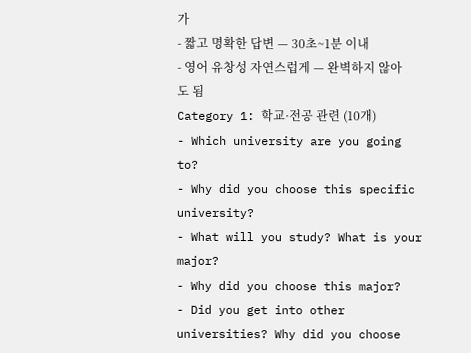가
- 짧고 명확한 답변 — 30초~1분 이내
- 영어 유창성 자연스럽게 — 완벽하지 않아도 됨
Category 1: 학교·전공 관련 (10개)
- Which university are you going to?
- Why did you choose this specific university?
- What will you study? What is your major?
- Why did you choose this major?
- Did you get into other universities? Why did you choose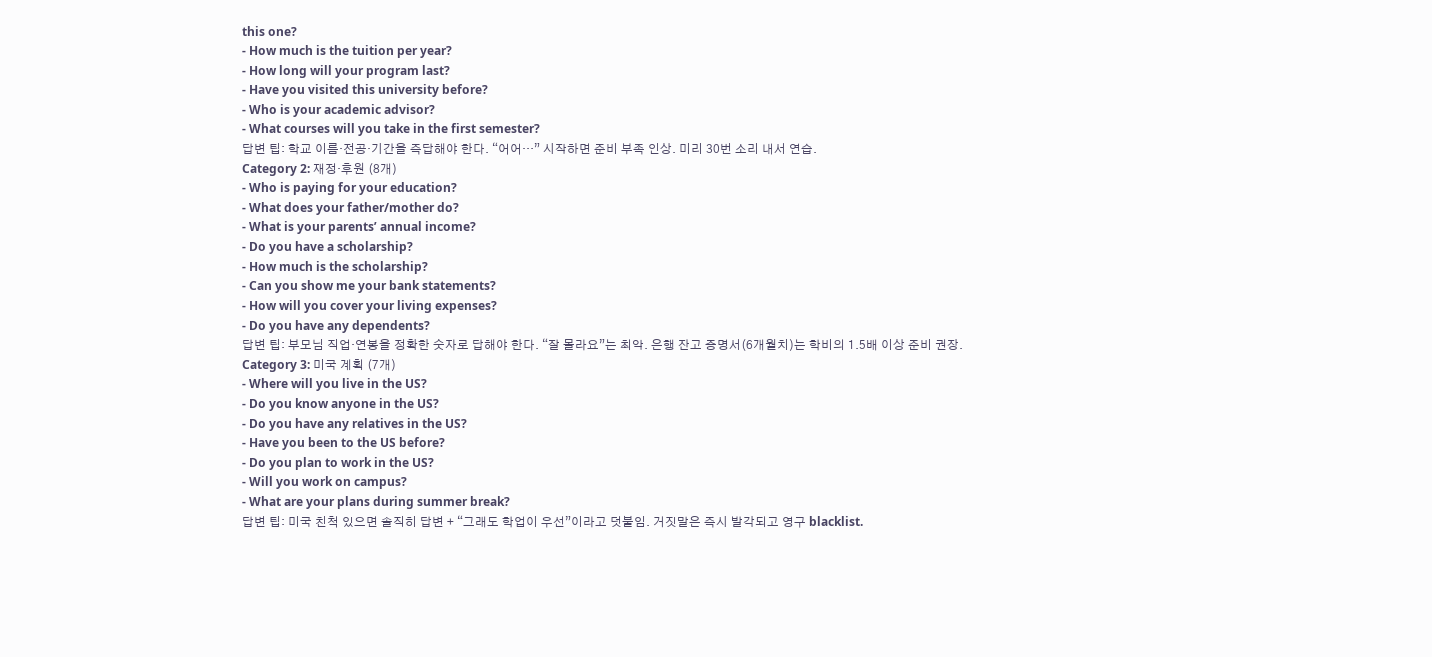this one?
- How much is the tuition per year?
- How long will your program last?
- Have you visited this university before?
- Who is your academic advisor?
- What courses will you take in the first semester?
답변 팁: 학교 이름·전공·기간을 즉답해야 한다. “어어…” 시작하면 준비 부족 인상. 미리 30번 소리 내서 연습.
Category 2: 재정·후원 (8개)
- Who is paying for your education?
- What does your father/mother do?
- What is your parents’ annual income?
- Do you have a scholarship?
- How much is the scholarship?
- Can you show me your bank statements?
- How will you cover your living expenses?
- Do you have any dependents?
답변 팁: 부모님 직업·연봉을 정확한 숫자로 답해야 한다. “잘 몰라요”는 최악. 은행 잔고 증명서(6개월치)는 학비의 1.5배 이상 준비 권장.
Category 3: 미국 계획 (7개)
- Where will you live in the US?
- Do you know anyone in the US?
- Do you have any relatives in the US?
- Have you been to the US before?
- Do you plan to work in the US?
- Will you work on campus?
- What are your plans during summer break?
답변 팁: 미국 친척 있으면 솔직히 답변 + “그래도 학업이 우선”이라고 덧붙임. 거짓말은 즉시 발각되고 영구 blacklist.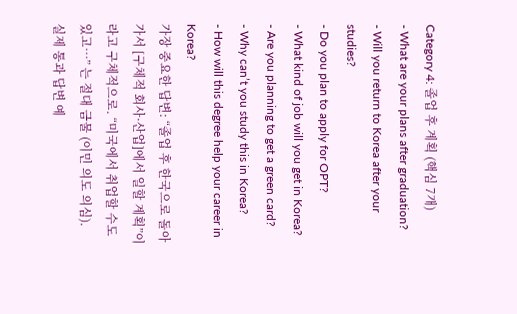Category 4: 졸업 후 계획 (핵심 7개)
- What are your plans after graduation?
- Will you return to Korea after your studies?
- Do you plan to apply for OPT?
- What kind of job will you get in Korea?
- Are you planning to get a green card?
- Why can’t you study this in Korea?
- How will this degree help your career in Korea?
가장 중요한 답변: “졸업 후 한국으로 돌아가서 [구체적 회사·산업]에서 일할 계획”이라고 구체적으로. “미국에서 취업할 수도 있고…” 는 절대 금물 (이민 의도 의심).
실제 통과 답변 예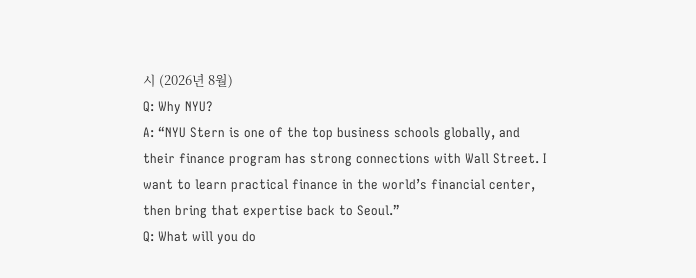시 (2026년 8월)
Q: Why NYU?
A: “NYU Stern is one of the top business schools globally, and their finance program has strong connections with Wall Street. I want to learn practical finance in the world’s financial center, then bring that expertise back to Seoul.”
Q: What will you do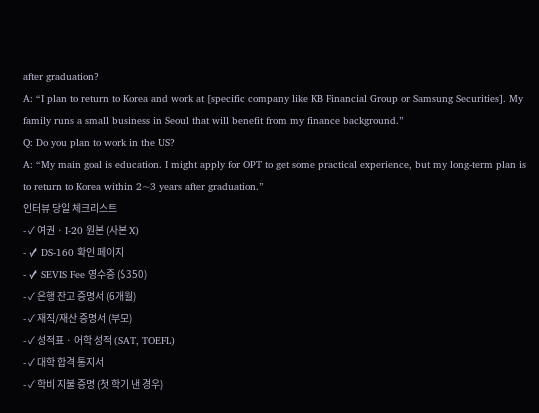after graduation?
A: “I plan to return to Korea and work at [specific company like KB Financial Group or Samsung Securities]. My family runs a small business in Seoul that will benefit from my finance background.”
Q: Do you plan to work in the US?
A: “My main goal is education. I might apply for OPT to get some practical experience, but my long-term plan is to return to Korea within 2~3 years after graduation.”
인터뷰 당일 체크리스트
- ✓ 여권 · I-20 원본 (사본 X)
- ✓ DS-160 확인 페이지
- ✓ SEVIS Fee 영수증 ($350)
- ✓ 은행 잔고 증명서 (6개월)
- ✓ 재직/재산 증명서 (부모)
- ✓ 성적표 · 어학 성적 (SAT, TOEFL)
- ✓ 대학 합격 통지서
- ✓ 학비 지불 증명 (첫 학기 낸 경우)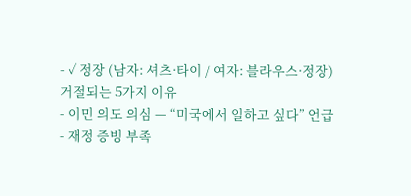- ✓ 정장 (남자: 셔츠·타이 / 여자: 블라우스·정장)
거절되는 5가지 이유
- 이민 의도 의심 — “미국에서 일하고 싶다” 언급
- 재정 증빙 부족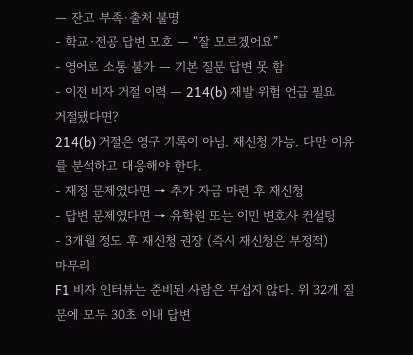— 잔고 부족·출처 불명
- 학교·전공 답변 모호 — “잘 모르겠어요”
- 영어로 소통 불가 — 기본 질문 답변 못 함
- 이전 비자 거절 이력 — 214(b) 재발 위험 언급 필요
거절됐다면?
214(b) 거절은 영구 기록이 아님. 재신청 가능. 다만 이유를 분석하고 대응해야 한다.
- 재정 문제였다면 → 추가 자금 마련 후 재신청
- 답변 문제였다면 → 유학원 또는 이민 변호사 컨설팅
- 3개월 정도 후 재신청 권장 (즉시 재신청은 부정적)
마무리
F1 비자 인터뷰는 준비된 사람은 무섭지 않다. 위 32개 질문에 모두 30초 이내 답변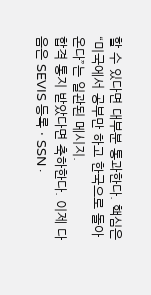할 수 있다면 대부분 통과한다. 핵심은 “미국에서 공부만 하고 한국으로 돌아온다”는 일관된 메시지.
합격 통지 받았다면 축하한다. 이제 다음은 SEVIS 등록 · SSN ·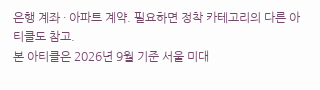은행 계좌 · 아파트 계약. 필요하면 정착 카테고리의 다른 아티클도 참고.
본 아티클은 2026년 9월 기준 서울 미대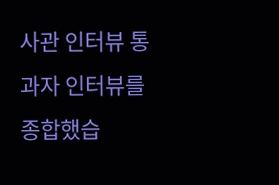사관 인터뷰 통과자 인터뷰를 종합했습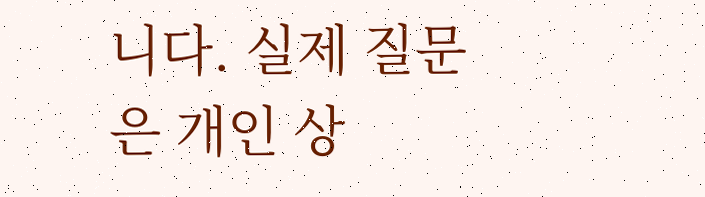니다. 실제 질문은 개인 상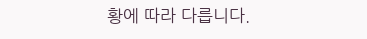황에 따라 다릅니다.